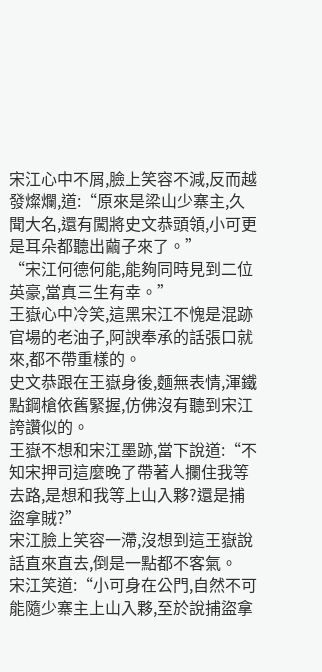宋江心中不屑,臉上笑容不減,反而越發燦爛,道:“原來是梁山少寨主,久聞大名,還有闖將史文恭頭領,小可更是耳朵都聽出繭子來了。”
“宋江何德何能,能夠同時見到二位英豪,當真三生有幸。”
王嶽心中冷笑,這黑宋江不愧是混跡官場的老油子,阿諛奉承的話張口就來,都不帶重樣的。
史文恭跟在王嶽身後,麵無表情,渾鐵點鋼槍依舊緊握,仿佛沒有聽到宋江誇讚似的。
王嶽不想和宋江墨跡,當下說道:“不知宋押司這麼晚了帶著人攔住我等去路,是想和我等上山入夥?還是捕盜拿賊?”
宋江臉上笑容一滯,沒想到這王嶽說話直來直去,倒是一點都不客氣。
宋江笑道:“小可身在公門,自然不可能隨少寨主上山入夥,至於說捕盜拿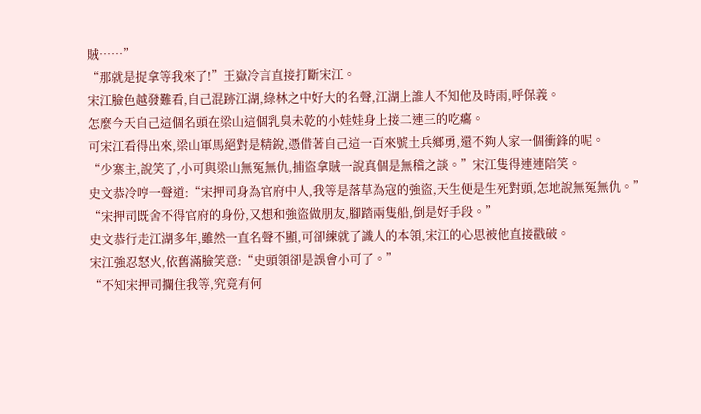賊……”
“那就是捉拿等我來了!”王嶽冷言直接打斷宋江。
宋江臉色越發難看,自己混跡江湖,綠林之中好大的名聲,江湖上誰人不知他及時雨,呼保義。
怎麼今天自己這個名頭在梁山這個乳臭未乾的小娃娃身上接二連三的吃癟。
可宋江看得出來,梁山軍馬絕對是精銳,憑借著自己這一百來號土兵鄉勇,還不夠人家一個衝鋒的呢。
“少寨主,說笑了,小可與梁山無冤無仇,捕盜拿賊一說真個是無稽之談。”宋江隻得連連陪笑。
史文恭冷哼一聲道:“宋押司身為官府中人,我等是落草為寇的強盜,天生便是生死對頭,怎地說無冤無仇。”
“宋押司既舍不得官府的身份,又想和強盜做朋友,腳踏兩隻船,倒是好手段。”
史文恭行走江湖多年,雖然一直名聲不顯,可卻練就了識人的本領,宋江的心思被他直接戳破。
宋江強忍怒火,依舊滿臉笑意:“史頭領卻是誤會小可了。”
“不知宋押司攔住我等,究竟有何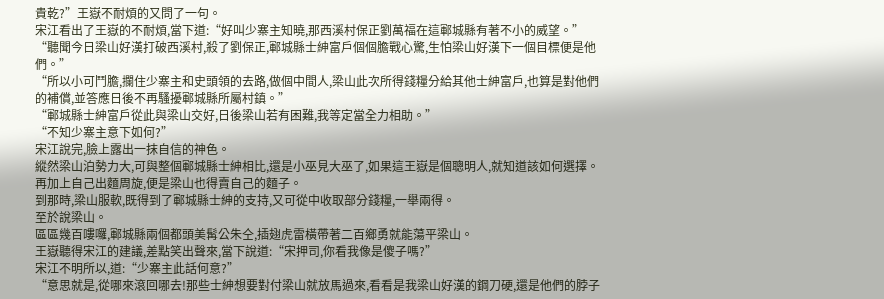貴乾?”王嶽不耐煩的又問了一句。
宋江看出了王嶽的不耐煩,當下道:“好叫少寨主知曉,那西溪村保正劉萬福在這鄆城縣有著不小的威望。”
“聽聞今日梁山好漢打破西溪村,殺了劉保正,鄆城縣士紳富戶個個膽戰心驚,生怕梁山好漢下一個目標便是他們。”
“所以小可鬥膽,攔住少寨主和史頭領的去路,做個中間人,梁山此次所得錢糧分給其他士紳富戶,也算是對他們的補償,並答應日後不再騷擾鄆城縣所屬村鎮。”
“鄆城縣士紳富戶從此與梁山交好,日後梁山若有困難,我等定當全力相助。”
“不知少寨主意下如何?”
宋江說完,臉上露出一抹自信的神色。
縱然梁山泊勢力大,可與整個鄆城縣士紳相比,還是小巫見大巫了,如果這王嶽是個聰明人,就知道該如何選擇。
再加上自己出麵周旋,便是梁山也得賣自己的麵子。
到那時,梁山服軟,既得到了鄆城縣士紳的支持,又可從中收取部分錢糧,一舉兩得。
至於說梁山。
區區幾百嘍囉,鄆城縣兩個都頭美髯公朱仝,插翅虎雷橫帶著二百鄉勇就能蕩平梁山。
王嶽聽得宋江的建議,差點笑出聲來,當下說道:“宋押司,你看我像是傻子嗎?”
宋江不明所以,道:“少寨主此話何意?”
“意思就是,從哪來滾回哪去!那些士紳想要對付梁山就放馬過來,看看是我梁山好漢的鋼刀硬,還是他們的脖子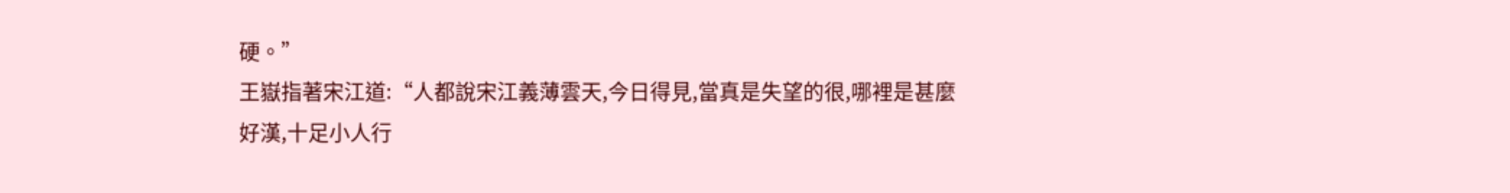硬。”
王嶽指著宋江道:“人都說宋江義薄雲天,今日得見,當真是失望的很,哪裡是甚麼好漢,十足小人行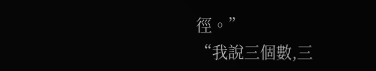徑。”
“我說三個數,三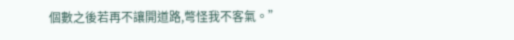個數之後若再不讓開道路,彆怪我不客氣。”